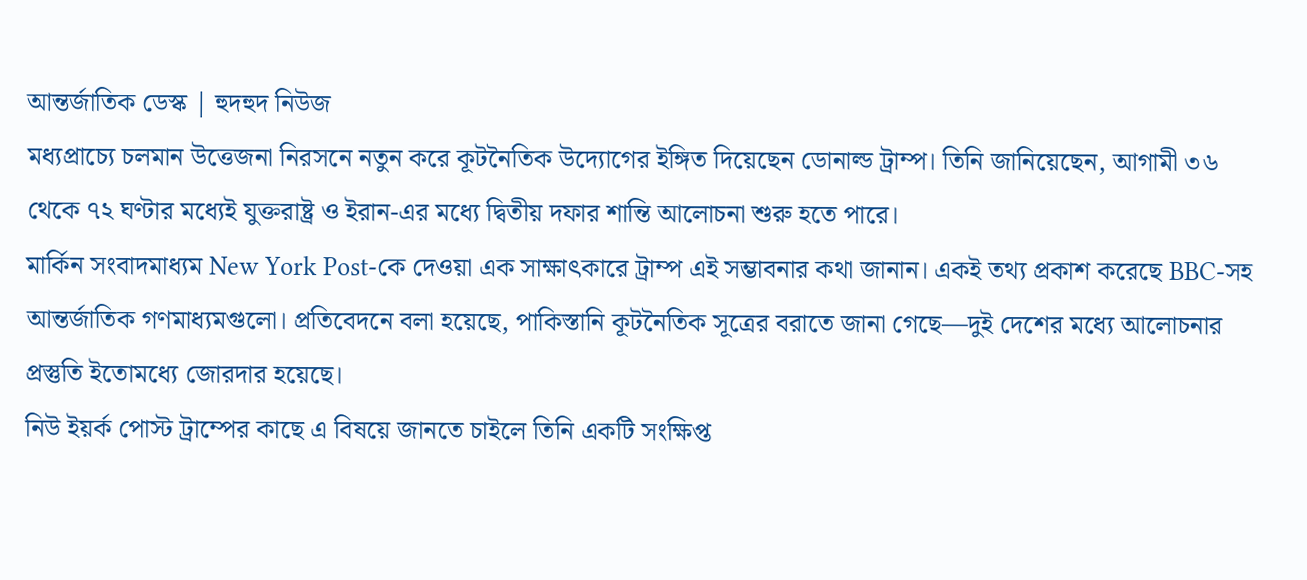আন্তর্জাতিক ডেস্ক | হুদহুদ নিউজ
মধ্যপ্রাচ্যে চলমান উত্তেজনা নিরসনে নতুন করে কূটনৈতিক উদ্যোগের ইঙ্গিত দিয়েছেন ডোনাল্ড ট্রাম্প। তিনি জানিয়েছেন, আগামী ৩৬ থেকে ৭২ ঘণ্টার মধ্যেই যুক্তরাষ্ট্র ও ইরান-এর মধ্যে দ্বিতীয় দফার শান্তি আলোচনা শুরু হতে পারে।
মার্কিন সংবাদমাধ্যম New York Post-কে দেওয়া এক সাক্ষাৎকারে ট্রাম্প এই সম্ভাবনার কথা জানান। একই তথ্য প্রকাশ করেছে BBC-সহ আন্তর্জাতিক গণমাধ্যমগুলো। প্রতিবেদনে বলা হয়েছে, পাকিস্তানি কূটনৈতিক সূত্রের বরাতে জানা গেছে—দুই দেশের মধ্যে আলোচনার প্রস্তুতি ইতোমধ্যে জোরদার হয়েছে।
নিউ ইয়র্ক পোস্ট ট্রাম্পের কাছে এ বিষয়ে জানতে চাইলে তিনি একটি সংক্ষিপ্ত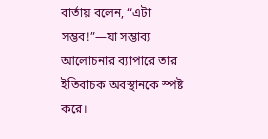বার্তায় বলেন, “এটা সম্ভব!”—যা সম্ভাব্য আলোচনার ব্যাপারে তার ইতিবাচক অবস্থানকে স্পষ্ট করে।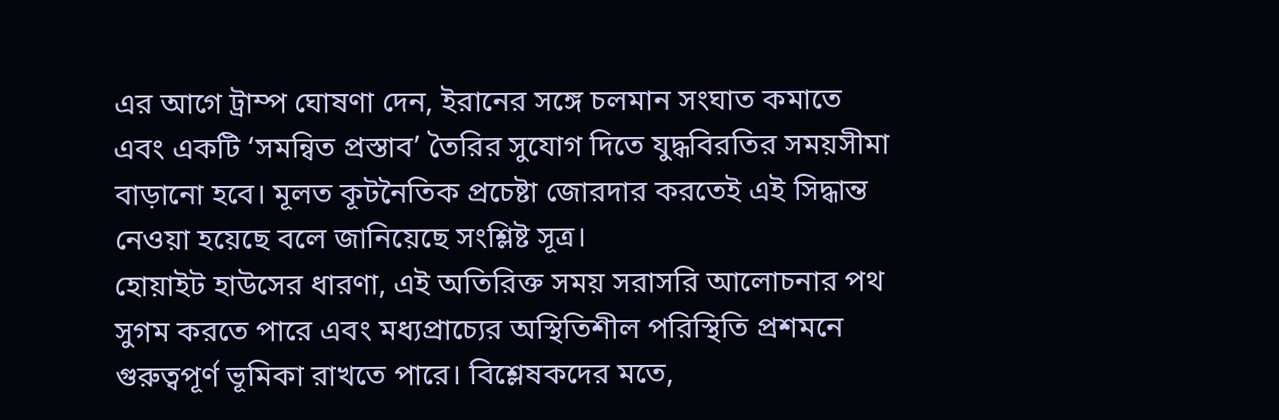এর আগে ট্রাম্প ঘোষণা দেন, ইরানের সঙ্গে চলমান সংঘাত কমাতে এবং একটি ‘সমন্বিত প্রস্তাব’ তৈরির সুযোগ দিতে যুদ্ধবিরতির সময়সীমা বাড়ানো হবে। মূলত কূটনৈতিক প্রচেষ্টা জোরদার করতেই এই সিদ্ধান্ত নেওয়া হয়েছে বলে জানিয়েছে সংশ্লিষ্ট সূত্র।
হোয়াইট হাউসের ধারণা, এই অতিরিক্ত সময় সরাসরি আলোচনার পথ সুগম করতে পারে এবং মধ্যপ্রাচ্যের অস্থিতিশীল পরিস্থিতি প্রশমনে গুরুত্বপূর্ণ ভূমিকা রাখতে পারে। বিশ্লেষকদের মতে,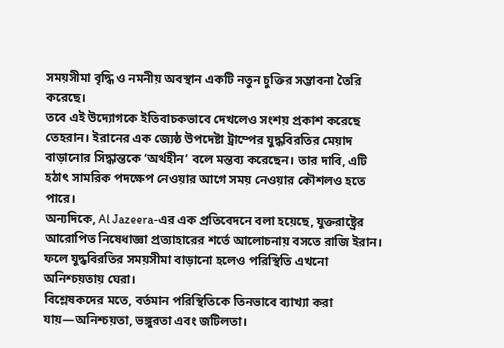সময়সীমা বৃদ্ধি ও নমনীয় অবস্থান একটি নতুন চুক্তির সম্ভাবনা তৈরি করেছে।
তবে এই উদ্যোগকে ইতিবাচকভাবে দেখলেও সংশয় প্রকাশ করেছে তেহরান। ইরানের এক জ্যেষ্ঠ উপদেষ্টা ট্রাম্পের যুদ্ধবিরতির মেয়াদ বাড়ানোর সিদ্ধান্তকে ‘অর্থহীন’ বলে মন্তব্য করেছেন। তার দাবি, এটি হঠাৎ সামরিক পদক্ষেপ নেওয়ার আগে সময় নেওয়ার কৌশলও হতে পারে।
অন্যদিকে, Al Jazeera-এর এক প্রতিবেদনে বলা হয়েছে, যুক্তরাষ্ট্রের আরোপিত নিষেধাজ্ঞা প্রত্যাহারের শর্তে আলোচনায় বসতে রাজি ইরান। ফলে যুদ্ধবিরতির সময়সীমা বাড়ানো হলেও পরিস্থিতি এখনো অনিশ্চয়তায় ঘেরা।
বিশ্লেষকদের মতে, বর্তমান পরিস্থিতিকে তিনভাবে ব্যাখ্যা করা যায়—অনিশ্চয়তা, ভঙ্গুরতা এবং জটিলতা।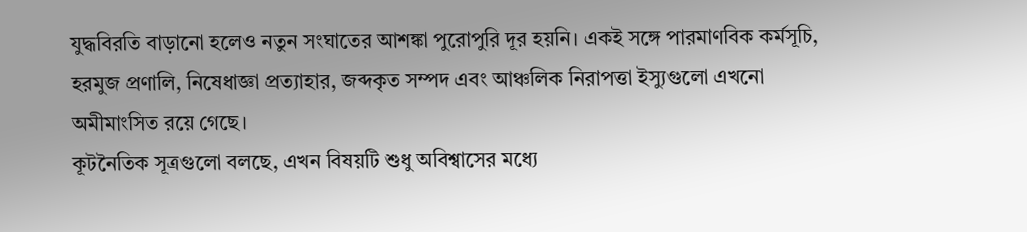যুদ্ধবিরতি বাড়ানো হলেও নতুন সংঘাতের আশঙ্কা পুরোপুরি দূর হয়নি। একই সঙ্গে পারমাণবিক কর্মসূচি, হরমুজ প্রণালি, নিষেধাজ্ঞা প্রত্যাহার, জব্দকৃত সম্পদ এবং আঞ্চলিক নিরাপত্তা ইস্যুগুলো এখনো অমীমাংসিত রয়ে গেছে।
কূটনৈতিক সূত্রগুলো বলছে, এখন বিষয়টি শুধু অবিশ্বাসের মধ্যে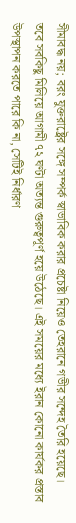সীমাবদ্ধ নয়; বরং যুক্তরাষ্ট্রের সঙ্গে সম্পর্ক স্বাভাবিক করার প্রচেষ্টা নিয়েও তেহরানে গভীর সন্দেহ তৈরি হয়েছে।
তবে সবকিছু মিলিয়ে আগামী ৭২ ঘণ্টা অত্যন্ত গুরুত্বপূর্ণ হয়ে উঠেছে। এই সময়ের মধ্যে ইরান কোনো কার্যকর প্রস্তাব উপস্থাপন করতে পারে কি না, সেটিই নির্ধারণ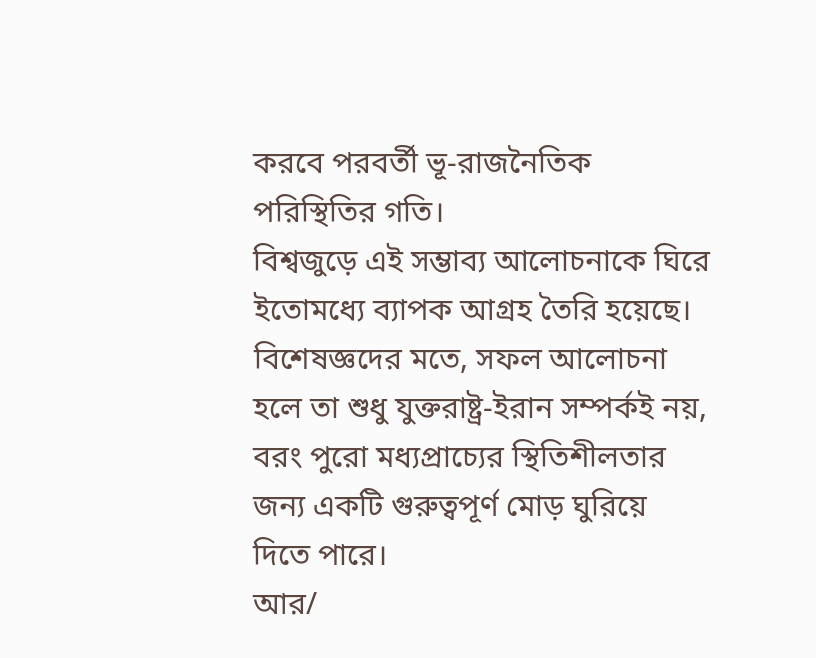করবে পরবর্তী ভূ-রাজনৈতিক পরিস্থিতির গতি।
বিশ্বজুড়ে এই সম্ভাব্য আলোচনাকে ঘিরে ইতোমধ্যে ব্যাপক আগ্রহ তৈরি হয়েছে। বিশেষজ্ঞদের মতে, সফল আলোচনা হলে তা শুধু যুক্তরাষ্ট্র-ইরান সম্পর্কই নয়, বরং পুরো মধ্যপ্রাচ্যের স্থিতিশীলতার জন্য একটি গুরুত্বপূর্ণ মোড় ঘুরিয়ে দিতে পারে।
আর/